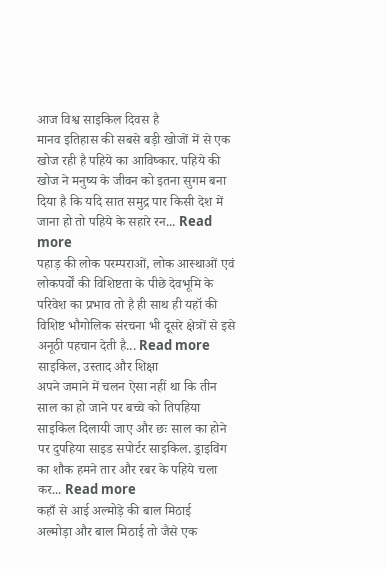आज विश्व साइकिल दिवस है
मानव इतिहास की सबसे बड़ी खोजों में से एक खोज रही है पहिये का आविष्कार. पहिये की खोज ने मनुष्य के जीवन को इतना सुगम बना दिया है कि यदि सात समुद्र पार किसी देश में जाना हो तो पहिये के सहारे रन... Read more
पहाड़ की लोक परम्पराओं, लोक आस्थाओं एवं लोकपर्वों की विशिष्टता के पीछे देवभूमि के परिवेश का प्रभाव तो है ही साथ ही यहॉ की विशिष्ट भौगोलिक संरचना भी दूसरे क्षेत्रों से इसे अनूठी पहचान देती है... Read more
साइकिल, उस्ताद और शिक्षा
अपने जमाने में चलन ऐसा नहीं था कि तीन साल का हो जाने पर बच्चे को तिपहिया साइकिल दिलायी जाए और छः साल का होने पर दुपहिया साइड सपोर्टर साइकिल. ड्राइविंग का शौक हमने तार और रबर के पहिये चला कर... Read more
कहाँ से आई अल्मोड़े की बाल मिठाई
अल्मोड़ा और बाल मिठाई तो जैसे एक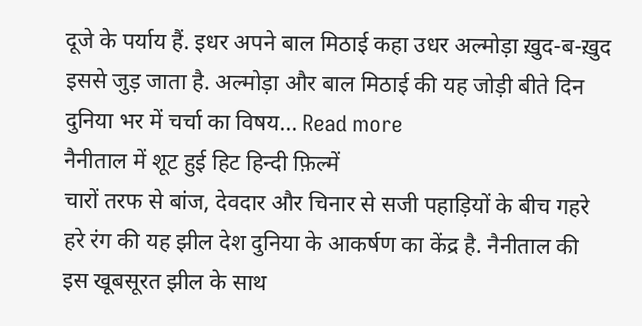दूजे के पर्याय हैं. इधर अपने बाल मिठाई कहा उधर अल्मोड़ा ख़ुद-ब-ख़ुद इससे जुड़ जाता है. अल्मोड़ा और बाल मिठाई की यह जोड़ी बीते दिन दुनिया भर में चर्चा का विषय... Read more
नैनीताल में शूट हुई हिट हिन्दी फ़िल्में
चारों तरफ से बांज, देवदार और चिनार से सजी पहाड़ियों के बीच गहरे हरे रंग की यह झील देश दुनिया के आकर्षण का केंद्र है. नैनीताल की इस खूबसूरत झील के साथ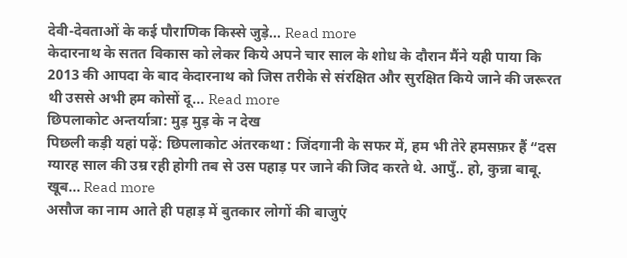देवी-देवताओं के कई पौराणिक किस्से जुड़े... Read more
केदारनाथ के सतत विकास को लेकर किये अपने चार साल के शोध के दौरान मैंने यही पाया कि 2013 की आपदा के बाद केदारनाथ को जिस तरीके से संरक्षित और सुरक्षित किये जाने की जरूरत थी उससे अभी हम कोसों दू... Read more
छिपलाकोट अन्तर्यात्रा: मुड़ मुड़ के न देख
पिछली कड़ी यहां पढ़ें: छिपलाकोट अंतरकथा : जिंदगानी के सफर में, हम भी तेरे हमसफ़र हैं “दस ग्यारह साल की उम्र रही होगी तब से उस पहाड़ पर जाने की जिद करते थे. आपुँ.. हो, कुन्ना बाबू. खूब... Read more
असौज का नाम आते ही पहाड़ में बुतकार लोगों की बाजुएं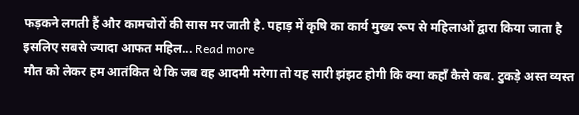फड़कने लगती हैं और कामचोरों की सास मर जाती है. पहाड़ में कृषि का कार्य मुख्य रूप से महिलाओं द्वारा किया जाता है इसलिए सबसे ज्यादा आफत महिल... Read more
मौत को लेकर हम आतंकित थे कि जब वह आदमी मरेगा तो यह सारी झंझट होगी कि क्या कहाँ कैसे कब. टुकड़े अस्त व्यस्त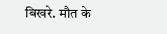बिखरे. मौत के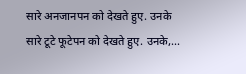सारे अनजानपन को देखते हुए. उनके सारे टूटे फूटेपन को देखते हुए. उनके,...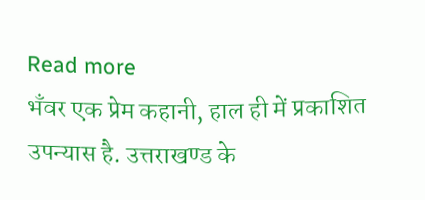Read more
भँवर एक प्रेम कहानी, हाल ही में प्रकाशित उपन्यास है. उत्तराखण्ड के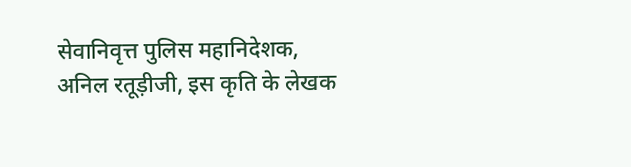सेवानिवृत्त पुलिस महानिदेशक, अनिल रतूड़ीजी, इस कृति के लेखक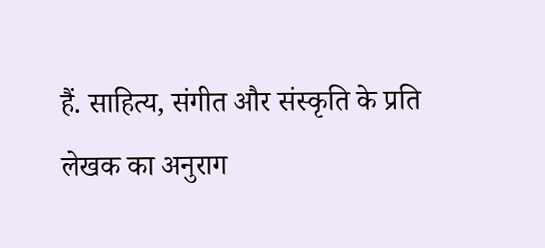हैं. साहित्य, संगीत और संस्कृति के प्रति लेखक का अनुराग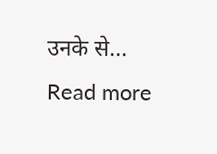उनके से... Read more